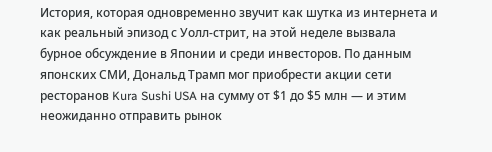История, которая одновременно звучит как шутка из интернета и как реальный эпизод с Уолл-стрит, на этой неделе вызвала бурное обсуждение в Японии и среди инвесторов. По данным японских СМИ, Дональд Трамп мог приобрести акции сети ресторанов Kura Sushi USA на сумму от $1 до $5 млн — и этим неожиданно отправить рынок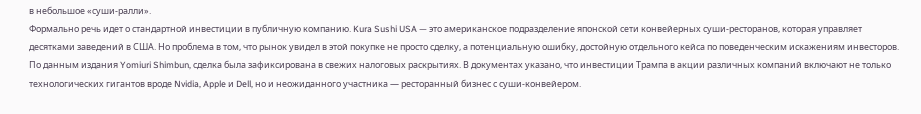в небольшое «суши-ралли».
Формально речь идет о стандартной инвестиции в публичную компанию. Kura Sushi USA — это американское подразделение японской сети конвейерных суши-ресторанов, которая управляет десятками заведений в США. Но проблема в том, что рынок увидел в этой покупке не просто сделку, а потенциальную ошибку, достойную отдельного кейса по поведенческим искажениям инвесторов.
По данным издания Yomiuri Shimbun, сделка была зафиксирована в свежих налоговых раскрытиях. В документах указано, что инвестиции Трампа в акции различных компаний включают не только технологических гигантов вроде Nvidia, Apple и Dell, но и неожиданного участника — ресторанный бизнес с суши-конвейером.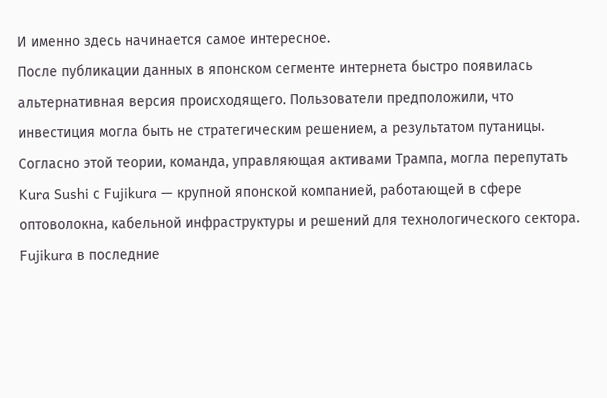И именно здесь начинается самое интересное.
После публикации данных в японском сегменте интернета быстро появилась альтернативная версия происходящего. Пользователи предположили, что инвестиция могла быть не стратегическим решением, а результатом путаницы.
Согласно этой теории, команда, управляющая активами Трампа, могла перепутать Kura Sushi с Fujikura — крупной японской компанией, работающей в сфере оптоволокна, кабельной инфраструктуры и решений для технологического сектора. Fujikura в последние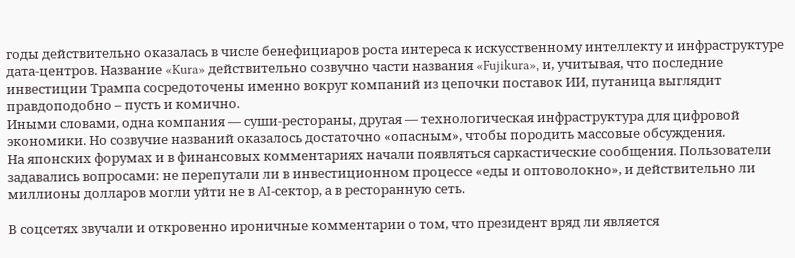годы действительно оказалась в числе бенефициаров роста интереса к искусственному интеллекту и инфраструктуре дата-центров. Название «Kura» действительно созвучно части названия «Fujikura», и, учитывая, что последние инвестиции Трампа сосредоточены именно вокруг компаний из цепочки поставок ИИ, путаница выглядит правдоподобно – пусть и комично.
Иными словами, одна компания — суши-рестораны, другая — технологическая инфраструктура для цифровой экономики. Но созвучие названий оказалось достаточно «опасным», чтобы породить массовые обсуждения.
На японских форумах и в финансовых комментариях начали появляться саркастические сообщения. Пользователи задавались вопросами: не перепутали ли в инвестиционном процессе «еды и оптоволокно», и действительно ли миллионы долларов могли уйти не в AI-сектор, а в ресторанную сеть.

В соцсетях звучали и откровенно ироничные комментарии о том, что президент вряд ли является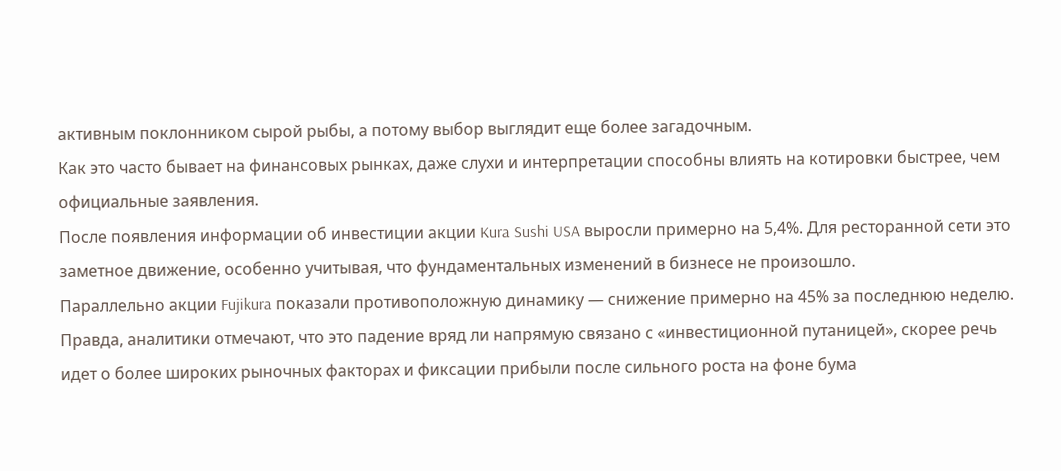активным поклонником сырой рыбы, а потому выбор выглядит еще более загадочным.
Как это часто бывает на финансовых рынках, даже слухи и интерпретации способны влиять на котировки быстрее, чем официальные заявления.
После появления информации об инвестиции акции Kura Sushi USA выросли примерно на 5,4%. Для ресторанной сети это заметное движение, особенно учитывая, что фундаментальных изменений в бизнесе не произошло.
Параллельно акции Fujikura показали противоположную динамику — снижение примерно на 45% за последнюю неделю. Правда, аналитики отмечают, что это падение вряд ли напрямую связано с «инвестиционной путаницей», скорее речь идет о более широких рыночных факторах и фиксации прибыли после сильного роста на фоне бума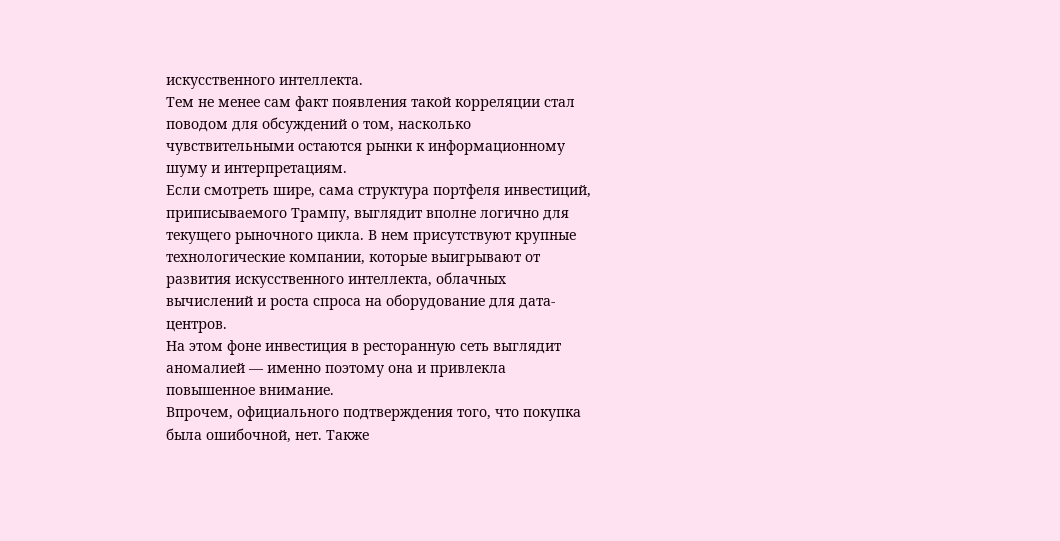искусственного интеллекта.
Тем не менее сам факт появления такой корреляции стал поводом для обсуждений о том, насколько чувствительными остаются рынки к информационному шуму и интерпретациям.
Если смотреть шире, сама структура портфеля инвестиций, приписываемого Трампу, выглядит вполне логично для текущего рыночного цикла. В нем присутствуют крупные технологические компании, которые выигрывают от развития искусственного интеллекта, облачных вычислений и роста спроса на оборудование для дата-центров.
На этом фоне инвестиция в ресторанную сеть выглядит аномалией — именно поэтому она и привлекла повышенное внимание.
Впрочем, официального подтверждения того, что покупка была ошибочной, нет. Также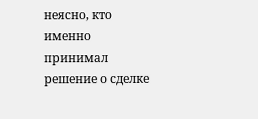неясно, кто именно принимал решение о сделке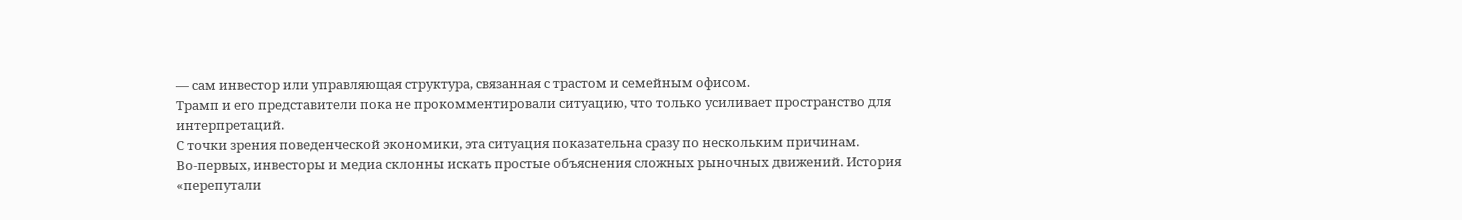— сам инвестор или управляющая структура, связанная с трастом и семейным офисом.
Трамп и его представители пока не прокомментировали ситуацию, что только усиливает пространство для интерпретаций.
С точки зрения поведенческой экономики, эта ситуация показательна сразу по нескольким причинам.
Во-первых, инвесторы и медиа склонны искать простые объяснения сложных рыночных движений. История «перепутали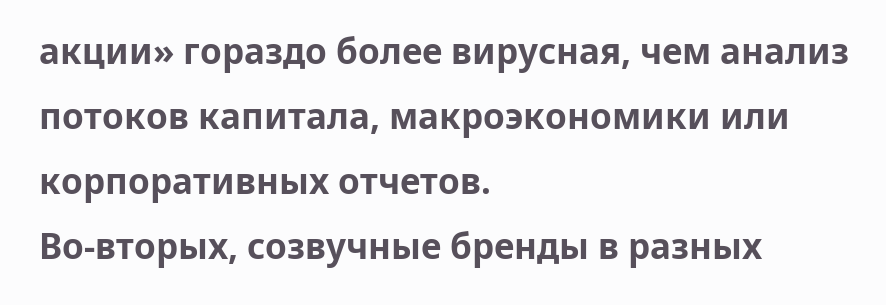акции» гораздо более вирусная, чем анализ потоков капитала, макроэкономики или корпоративных отчетов.
Во-вторых, созвучные бренды в разных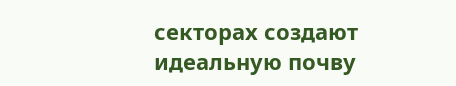секторах создают идеальную почву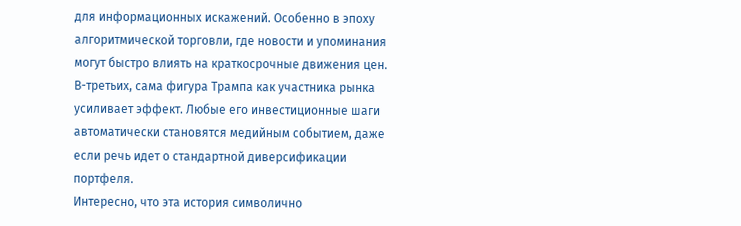для информационных искажений. Особенно в эпоху алгоритмической торговли, где новости и упоминания могут быстро влиять на краткосрочные движения цен.
В-третьих, сама фигура Трампа как участника рынка усиливает эффект. Любые его инвестиционные шаги автоматически становятся медийным событием, даже если речь идет о стандартной диверсификации портфеля.
Интересно, что эта история символично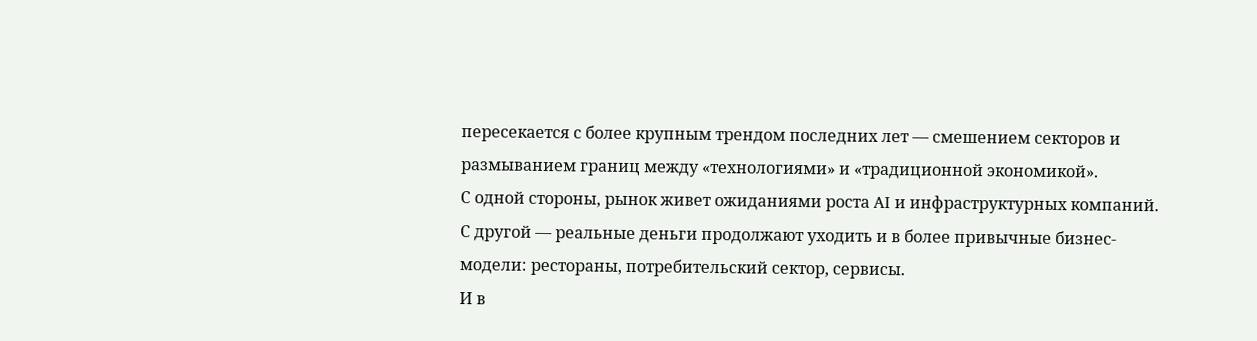пересекается с более крупным трендом последних лет — смешением секторов и размыванием границ между «технологиями» и «традиционной экономикой».
С одной стороны, рынок живет ожиданиями роста AI и инфраструктурных компаний. С другой — реальные деньги продолжают уходить и в более привычные бизнес-модели: рестораны, потребительский сектор, сервисы.
И в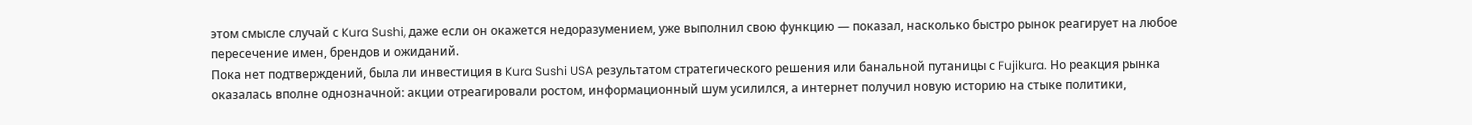этом смысле случай с Kura Sushi, даже если он окажется недоразумением, уже выполнил свою функцию — показал, насколько быстро рынок реагирует на любое пересечение имен, брендов и ожиданий.
Пока нет подтверждений, была ли инвестиция в Kura Sushi USA результатом стратегического решения или банальной путаницы с Fujikura. Но реакция рынка оказалась вполне однозначной: акции отреагировали ростом, информационный шум усилился, а интернет получил новую историю на стыке политики,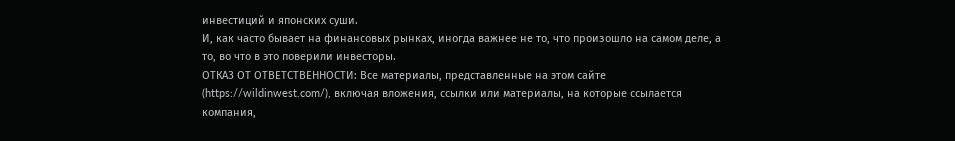инвестиций и японских суши.
И, как часто бывает на финансовых рынках, иногда важнее не то, что произошло на самом деле, а то, во что в это поверили инвесторы.
ОТКАЗ ОТ ОТВЕТСТВЕННОСТИ: Все материалы, представленные на этом сайте (https://wildinwest.com/), включая вложения, ссылки или материалы, на которые ссылается компания,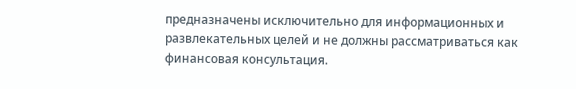предназначены исключительно для информационных и развлекательных целей и не должны рассматриваться как финансовая консультация.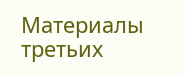Материалы третьих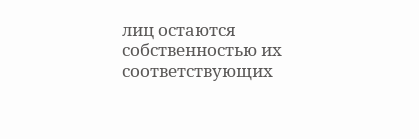лиц остаются собственностью их соответствующих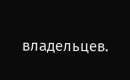владельцев.